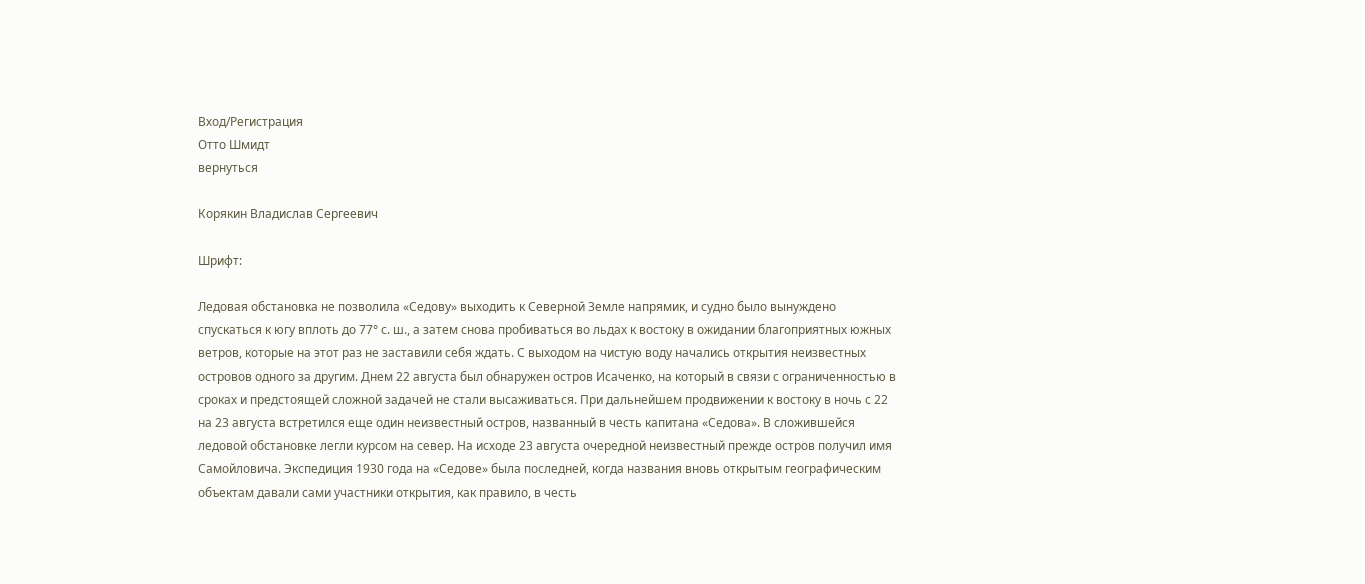Вход/Регистрация
Отто Шмидт
вернуться

Корякин Владислав Сергеевич

Шрифт:

Ледовая обстановка не позволила «Седову» выходить к Северной Земле напрямик, и судно было вынуждено спускаться к югу вплоть до 77° с. ш., а затем снова пробиваться во льдах к востоку в ожидании благоприятных южных ветров, которые на этот раз не заставили себя ждать. С выходом на чистую воду начались открытия неизвестных островов одного за другим. Днем 22 августа был обнаружен остров Исаченко, на который в связи с ограниченностью в сроках и предстоящей сложной задачей не стали высаживаться. При дальнейшем продвижении к востоку в ночь с 22 на 23 августа встретился еще один неизвестный остров, названный в честь капитана «Седова». В сложившейся ледовой обстановке легли курсом на север. На исходе 23 августа очередной неизвестный прежде остров получил имя Самойловича. Экспедиция 1930 года на «Седове» была последней, когда названия вновь открытым географическим объектам давали сами участники открытия, как правило, в честь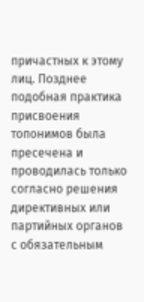причастных к этому лиц. Позднее подобная практика присвоения топонимов была пресечена и проводилась только согласно решения директивных или партийных органов с обязательным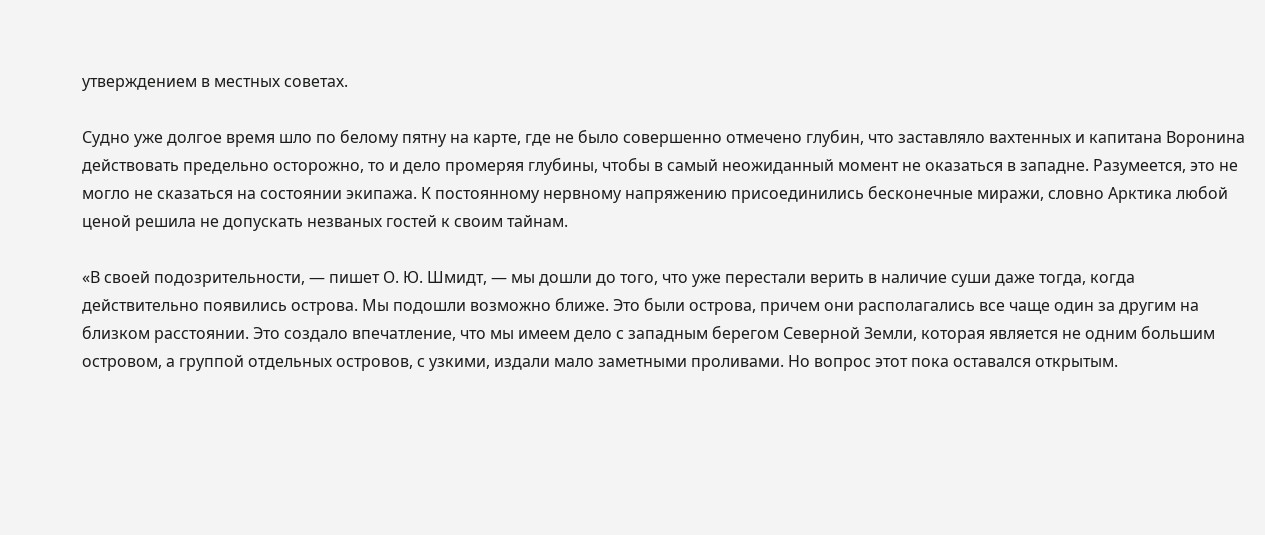утверждением в местных советах.

Судно уже долгое время шло по белому пятну на карте, где не было совершенно отмечено глубин, что заставляло вахтенных и капитана Воронина действовать предельно осторожно, то и дело промеряя глубины, чтобы в самый неожиданный момент не оказаться в западне. Разумеется, это не могло не сказаться на состоянии экипажа. К постоянному нервному напряжению присоединились бесконечные миражи, словно Арктика любой ценой решила не допускать незваных гостей к своим тайнам.

«В своей подозрительности, — пишет О. Ю. Шмидт, — мы дошли до того, что уже перестали верить в наличие суши даже тогда, когда действительно появились острова. Мы подошли возможно ближе. Это были острова, причем они располагались все чаще один за другим на близком расстоянии. Это создало впечатление, что мы имеем дело с западным берегом Северной Земли, которая является не одним большим островом, а группой отдельных островов, с узкими, издали мало заметными проливами. Но вопрос этот пока оставался открытым.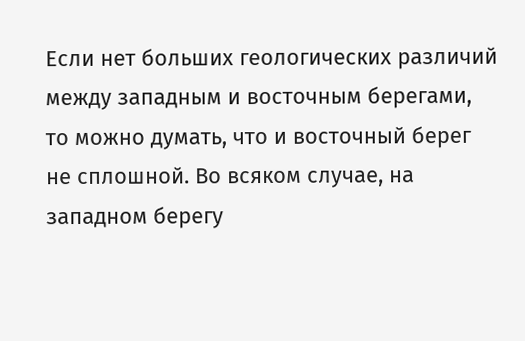Если нет больших геологических различий между западным и восточным берегами, то можно думать, что и восточный берег не сплошной. Во всяком случае, на западном берегу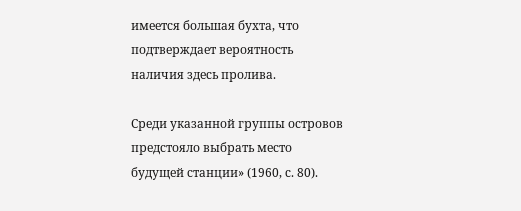имеется большая бухта, что подтверждает вероятность наличия здесь пролива.

Среди указанной группы островов предстояло выбрать место будущей станции» (1960, с. 80).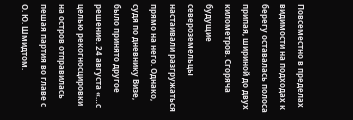Повсеместно в пределах видимости на подходах к берегу оставалась полоса припая, шириной до двух километров. Сгоряча будущие североземельцы настаивали разгружаться прямо на него. Однако, судя по дневнику Визе, было принято другое решение. 24 августа «…с целью рекогносцировки на остров отправилась пешая партия во главе с О. Ю. Шмидтом.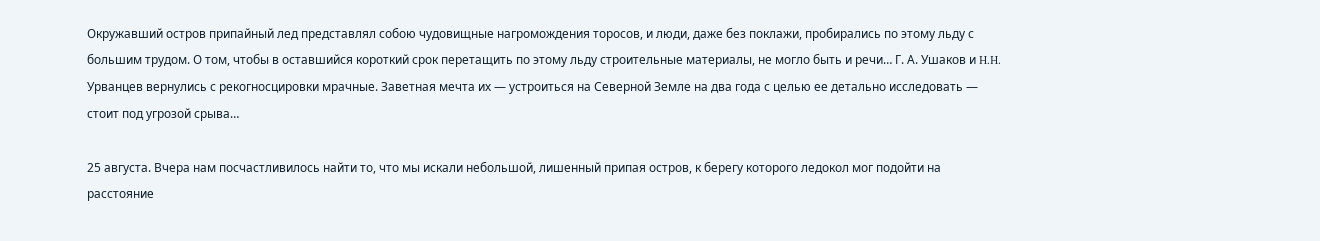Окружавший остров припайный лед представлял собою чудовищные нагромождения торосов, и люди, даже без поклажи, пробирались по этому льду с большим трудом. О том, чтобы в оставшийся короткий срок перетащить по этому льду строительные материалы, не могло быть и речи… Г. А. Ушаков и H.H. Урванцев вернулись с рекогносцировки мрачные. Заветная мечта их — устроиться на Северной Земле на два года с целью ее детально исследовать — стоит под угрозой срыва…

25 августа. Вчера нам посчастливилось найти то, что мы искали небольшой, лишенный припая остров, к берегу которого ледокол мог подойти на расстояние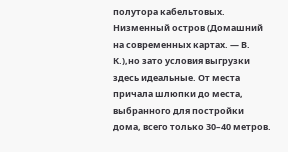полутора кабельтовых. Низменный остров (Домашний на современных картах. — В. К.),но зато условия выгрузки здесь идеальные. От места причала шлюпки до места, выбранного для постройки дома, всего только 30–40 метров.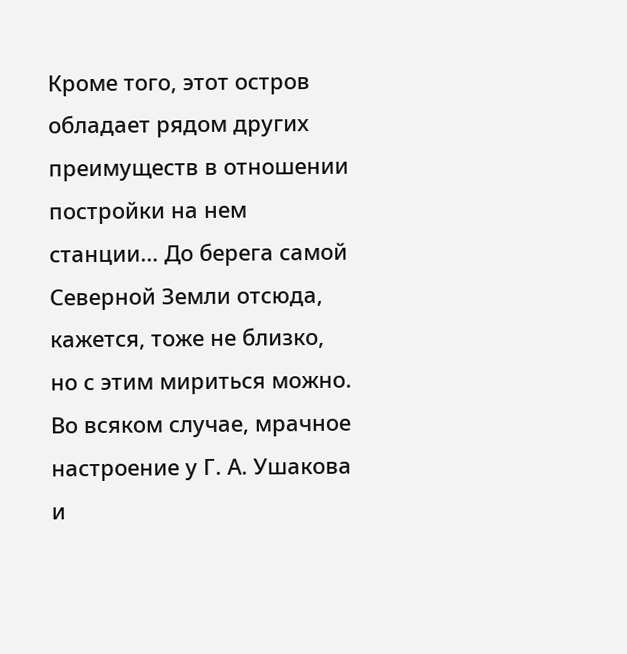Кроме того, этот остров обладает рядом других преимуществ в отношении постройки на нем станции… До берега самой Северной Земли отсюда, кажется, тоже не близко, но с этим мириться можно. Во всяком случае, мрачное настроение у Г. А. Ушакова и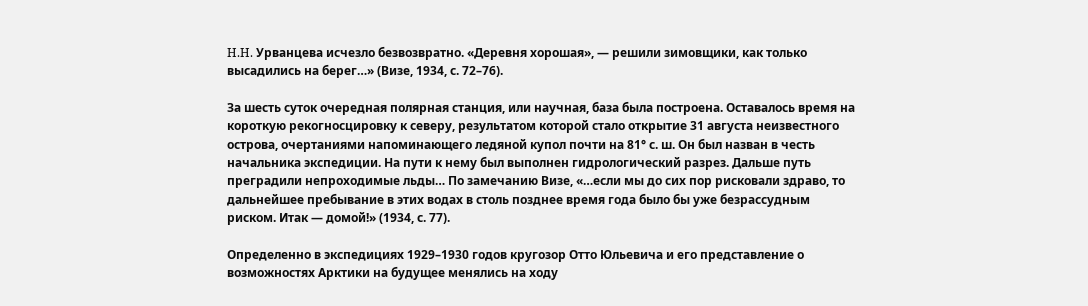H.H. Урванцева исчезло безвозвратно. «Деревня хорошая», — решили зимовщики, как только высадились на берег…» (Визе, 1934, с. 72–76).

За шесть суток очередная полярная станция, или научная, база была построена. Оставалось время на короткую рекогносцировку к северу, результатом которой стало открытие 31 августа неизвестного острова, очертаниями напоминающего ледяной купол почти на 81° с. ш. Он был назван в честь начальника экспедиции. На пути к нему был выполнен гидрологический разрез. Дальше путь преградили непроходимые льды… По замечанию Визе, «…если мы до сих пор рисковали здраво, то дальнейшее пребывание в этих водах в столь позднее время года было бы уже безрассудным риском. Итак — домой!» (1934, с. 77).

Определенно в экспедициях 1929–1930 годов кругозор Отто Юльевича и его представление о возможностях Арктики на будущее менялись на ходу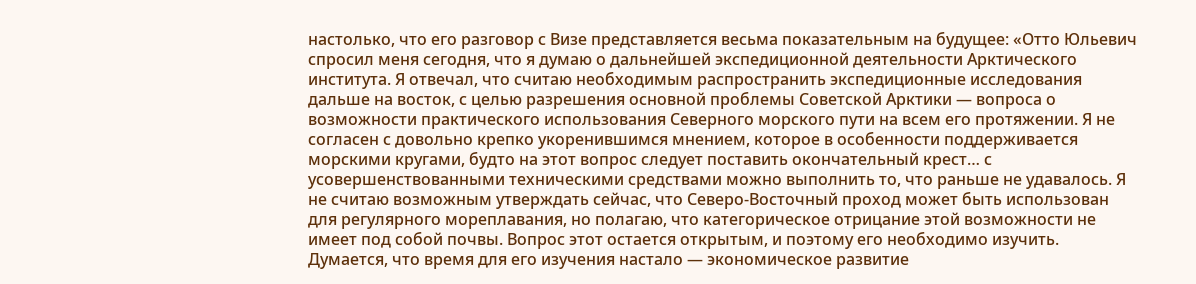настолько, что его разговор с Визе представляется весьма показательным на будущее: «Отто Юльевич спросил меня сегодня, что я думаю о дальнейшей экспедиционной деятельности Арктического института. Я отвечал, что считаю необходимым распространить экспедиционные исследования дальше на восток, с целью разрешения основной проблемы Советской Арктики — вопроса о возможности практического использования Северного морского пути на всем его протяжении. Я не согласен с довольно крепко укоренившимся мнением, которое в особенности поддерживается морскими кругами, будто на этот вопрос следует поставить окончательный крест… с усовершенствованными техническими средствами можно выполнить то, что раньше не удавалось. Я не считаю возможным утверждать сейчас, что Северо-Восточный проход может быть использован для регулярного мореплавания, но полагаю, что категорическое отрицание этой возможности не имеет под собой почвы. Вопрос этот остается открытым, и поэтому его необходимо изучить. Думается, что время для его изучения настало — экономическое развитие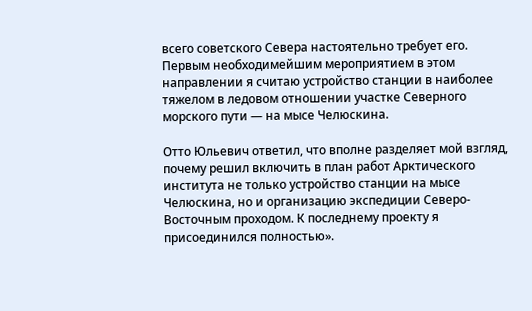всего советского Севера настоятельно требует его. Первым необходимейшим мероприятием в этом направлении я считаю устройство станции в наиболее тяжелом в ледовом отношении участке Северного морского пути — на мысе Челюскина.

Отто Юльевич ответил, что вполне разделяет мой взгляд, почему решил включить в план работ Арктического института не только устройство станции на мысе Челюскина, но и организацию экспедиции Северо-Восточным проходом. К последнему проекту я присоединился полностью».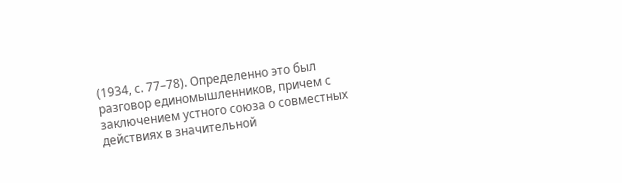(1934, с. 77–78). Определенно это был разговор единомышленников, причем с заключением устного союза о совместных действиях в значительной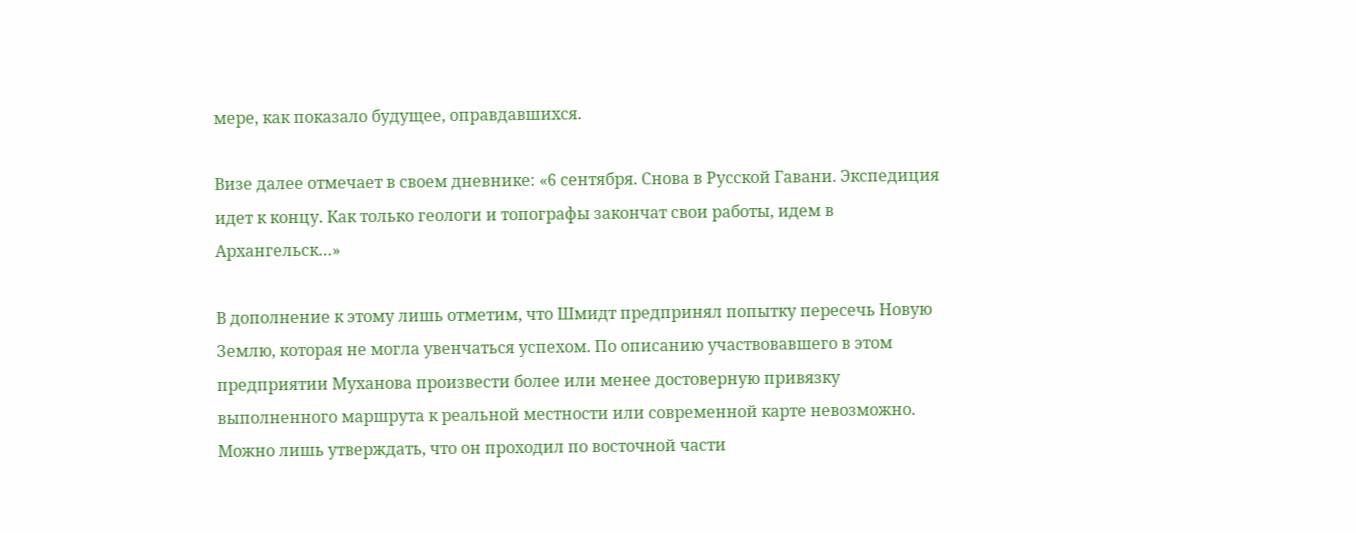мере, как показало будущее, оправдавшихся.

Визе далее отмечает в своем дневнике: «6 сентября. Снова в Русской Гавани. Экспедиция идет к концу. Как только геологи и топографы закончат свои работы, идем в Архангельск…»

В дополнение к этому лишь отметим, что Шмидт предпринял попытку пересечь Новую Землю, которая не могла увенчаться успехом. По описанию участвовавшего в этом предприятии Муханова произвести более или менее достоверную привязку выполненного маршрута к реальной местности или современной карте невозможно. Можно лишь утверждать, что он проходил по восточной части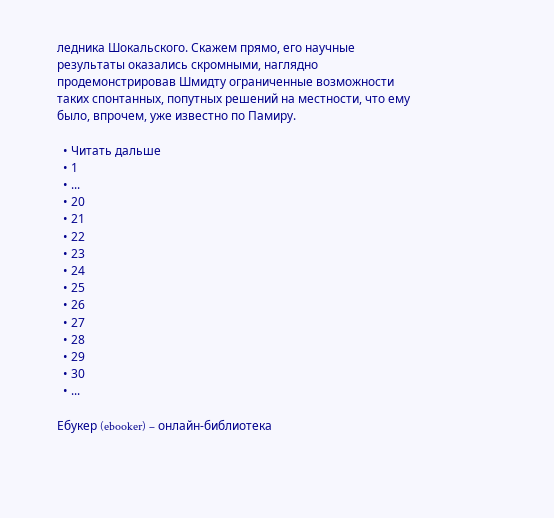ледника Шокальского. Скажем прямо, его научные результаты оказались скромными, наглядно продемонстрировав Шмидту ограниченные возможности таких спонтанных, попутных решений на местности, что ему было, впрочем, уже известно по Памиру.

  • Читать дальше
  • 1
  • ...
  • 20
  • 21
  • 22
  • 23
  • 24
  • 25
  • 26
  • 27
  • 28
  • 29
  • 30
  • ...

Ебукер (ebooker) – онлайн-библиотека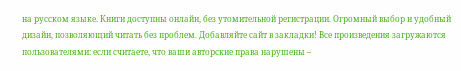на русском языке. Книги доступны онлайн, без утомительной регистрации. Огромный выбор и удобный дизайн, позволяющий читать без проблем. Добавляйте сайт в закладки! Все произведения загружаются пользователями: если считаете, что ваши авторские права нарушены –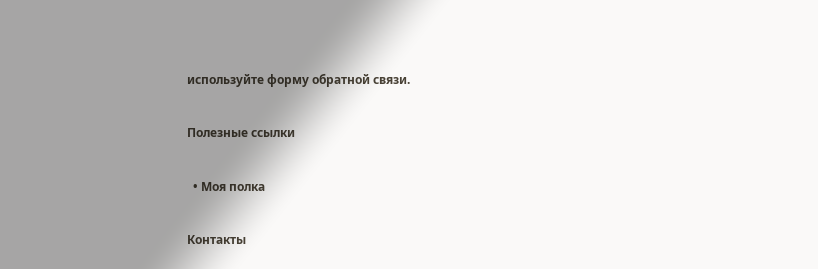используйте форму обратной связи.

Полезные ссылки

  • Моя полка

Контакты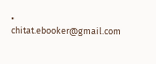• chitat.ebooker@gmail.com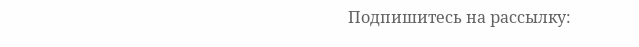Подпишитесь на рассылку: